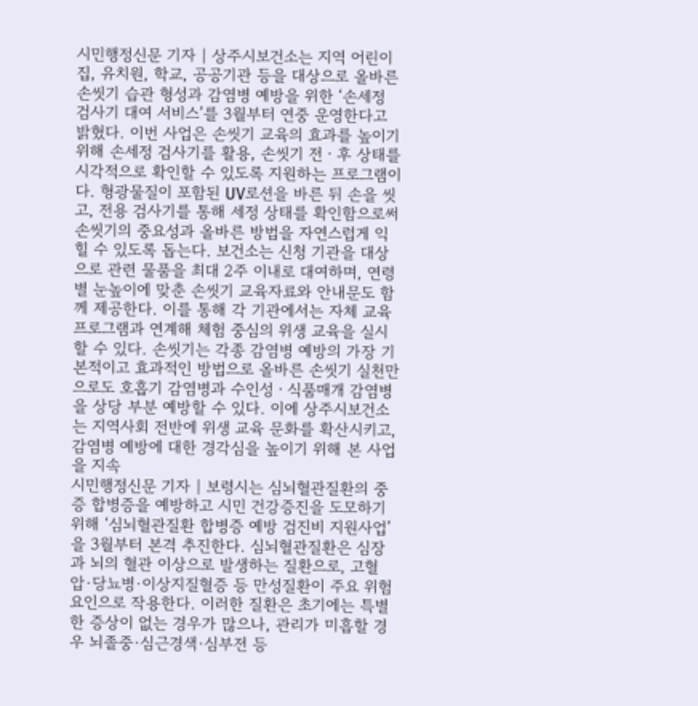시민행정신문 기자 | 상주시보건소는 지역 어린이집, 유치원, 학교, 공공기관 등을 대상으로 올바른 손씻기 습관 형성과 감염병 예방을 위한 ‘손세정 검사기 대여 서비스’를 3월부터 연중 운영한다고 밝혔다. 이번 사업은 손씻기 교육의 효과를 높이기 위해 손세정 검사기를 활용, 손씻기 전ㆍ후 상태를 시각적으로 확인할 수 있도록 지원하는 프로그램이다. 형광물질이 포함된 UV로션을 바른 뒤 손을 씻고, 전용 검사기를 통해 세정 상태를 확인함으로써 손씻기의 중요성과 올바른 방법을 자연스럽게 익힐 수 있도록 돕는다. 보건소는 신청 기관을 대상으로 관련 물품을 최대 2주 이내로 대여하며, 연령별 눈높이에 맞춘 손씻기 교육자료와 안내문도 함께 제공한다. 이를 통해 각 기관에서는 자체 교육 프로그램과 연계해 체험 중심의 위생 교육을 실시할 수 있다. 손씻기는 각종 감염병 예방의 가장 기본적이고 효과적인 방법으로 올바른 손씻기 실천만으로도 호흡기 감염병과 수인성ㆍ식품매개 감염병을 상당 부분 예방할 수 있다. 이에 상주시보건소는 지역사회 전반에 위생 교육 문화를 확산시키고, 감염병 예방에 대한 경각심을 높이기 위해 본 사업을 지속
시민행정신문 기자 | 보령시는 심뇌혈관질환의 중증 합병증을 예방하고 시민 건강증진을 도모하기 위해 ‘심뇌혈관질환 합병증 예방 검진비 지원사업’을 3월부터 본격 추진한다. 심뇌혈관질환은 심장과 뇌의 혈관 이상으로 발생하는 질환으로, 고혈압·당뇨병·이상지질혈증 등 만성질환이 주요 위험요인으로 작용한다. 이러한 질환은 초기에는 특별한 증상이 없는 경우가 많으나, 관리가 미흡할 경우 뇌졸중·심근경색·심부전 등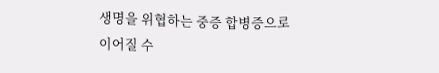생명을 위협하는 중증 합병증으로 이어질 수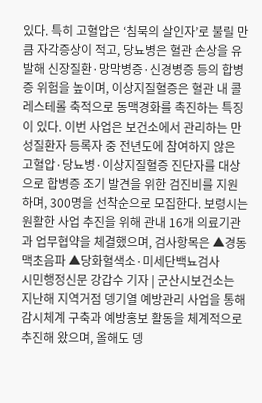있다. 특히 고혈압은 ‘침묵의 살인자’로 불릴 만큼 자각증상이 적고, 당뇨병은 혈관 손상을 유발해 신장질환·망막병증·신경병증 등의 합병증 위험을 높이며, 이상지질혈증은 혈관 내 콜레스테롤 축적으로 동맥경화를 촉진하는 특징이 있다. 이번 사업은 보건소에서 관리하는 만성질환자 등록자 중 전년도에 참여하지 않은 고혈압·당뇨병·이상지질혈증 진단자를 대상으로 합병증 조기 발견을 위한 검진비를 지원하며, 300명을 선착순으로 모집한다. 보령시는 원활한 사업 추진을 위해 관내 16개 의료기관과 업무협약을 체결했으며, 검사항목은 ▲경동맥초음파 ▲당화혈색소·미세단백뇨검사
시민행정신문 강갑수 기자 | 군산시보건소는 지난해 지역거점 뎅기열 예방관리 사업을 통해 감시체계 구축과 예방홍보 활동을 체계적으로 추진해 왔으며, 올해도 뎅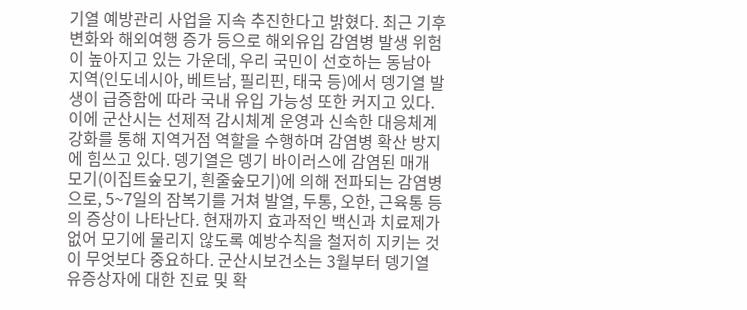기열 예방관리 사업을 지속 추진한다고 밝혔다. 최근 기후변화와 해외여행 증가 등으로 해외유입 감염병 발생 위험이 높아지고 있는 가운데, 우리 국민이 선호하는 동남아 지역(인도네시아, 베트남, 필리핀, 태국 등)에서 뎅기열 발생이 급증함에 따라 국내 유입 가능성 또한 커지고 있다. 이에 군산시는 선제적 감시체계 운영과 신속한 대응체계 강화를 통해 지역거점 역할을 수행하며 감염병 확산 방지에 힘쓰고 있다. 뎅기열은 뎅기 바이러스에 감염된 매개 모기(이집트숲모기, 흰줄숲모기)에 의해 전파되는 감염병으로, 5~7일의 잠복기를 거쳐 발열, 두통, 오한, 근육통 등의 증상이 나타난다. 현재까지 효과적인 백신과 치료제가 없어 모기에 물리지 않도록 예방수칙을 철저히 지키는 것이 무엇보다 중요하다. 군산시보건소는 3월부터 뎅기열 유증상자에 대한 진료 및 확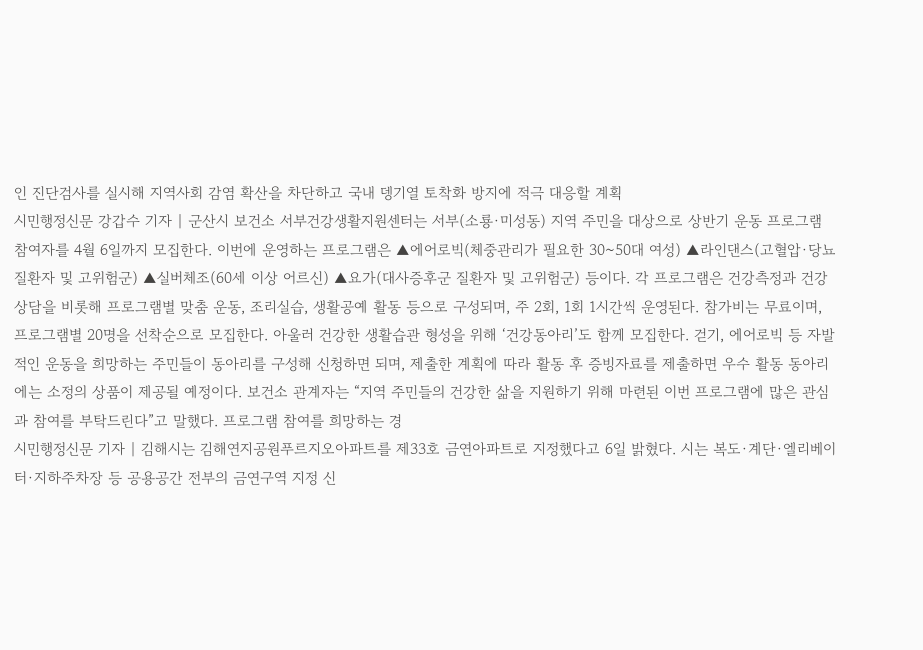인 진단검사를 실시해 지역사회 감염 확산을 차단하고 국내 뎅기열 토착화 방지에 적극 대응할 계획
시민행정신문 강갑수 기자 | 군산시 보건소 서부건강생활지원센터는 서부(소룡·미성동) 지역 주민을 대상으로 상반기 운동 프로그램 참여자를 4월 6일까지 모집한다. 이번에 운영하는 프로그램은 ▲에어로빅(체중관리가 필요한 30~50대 여성) ▲라인댄스(고혈압·당뇨 질환자 및 고위험군) ▲실버체조(60세 이상 어르신) ▲요가(대사증후군 질환자 및 고위험군) 등이다. 각 프로그램은 건강측정과 건강상담을 비롯해 프로그램별 맞춤 운동, 조리실습, 생활공예 활동 등으로 구성되며, 주 2회, 1회 1시간씩 운영된다. 참가비는 무료이며, 프로그램별 20명을 선착순으로 모집한다. 아울러 건강한 생활습관 형성을 위해 ‘건강동아리’도 함께 모집한다. 걷기, 에어로빅 등 자발적인 운동을 희망하는 주민들이 동아리를 구성해 신청하면 되며, 제출한 계획에 따라 활동 후 증빙자료를 제출하면 우수 활동 동아리에는 소정의 상품이 제공될 예정이다. 보건소 관계자는 “지역 주민들의 건강한 삶을 지원하기 위해 마련된 이번 프로그램에 많은 관심과 참여를 부탁드린다”고 말했다. 프로그램 참여를 희망하는 경
시민행정신문 기자 | 김해시는 김해연지공원푸르지오아파트를 제33호 금연아파트로 지정했다고 6일 밝혔다. 시는 복도·계단·엘리베이터·지하주차장 등 공용공간 전부의 금연구역 지정 신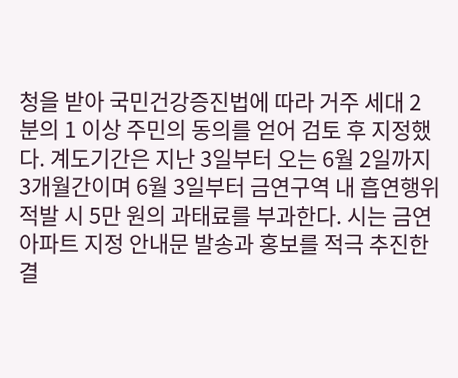청을 받아 국민건강증진법에 따라 거주 세대 2분의 1 이상 주민의 동의를 얻어 검토 후 지정했다. 계도기간은 지난 3일부터 오는 6월 2일까지 3개월간이며 6월 3일부터 금연구역 내 흡연행위 적발 시 5만 원의 과태료를 부과한다. 시는 금연아파트 지정 안내문 발송과 홍보를 적극 추진한 결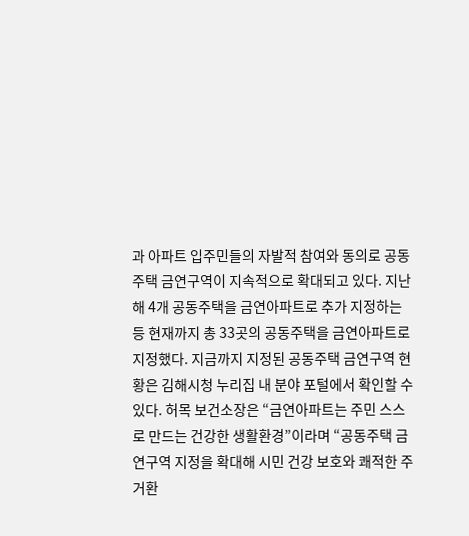과 아파트 입주민들의 자발적 참여와 동의로 공동주택 금연구역이 지속적으로 확대되고 있다. 지난해 4개 공동주택을 금연아파트로 추가 지정하는 등 현재까지 총 33곳의 공동주택을 금연아파트로 지정했다. 지금까지 지정된 공동주택 금연구역 현황은 김해시청 누리집 내 분야 포털에서 확인할 수 있다. 허목 보건소장은 “금연아파트는 주민 스스로 만드는 건강한 생활환경”이라며 “공동주택 금연구역 지정을 확대해 시민 건강 보호와 쾌적한 주거환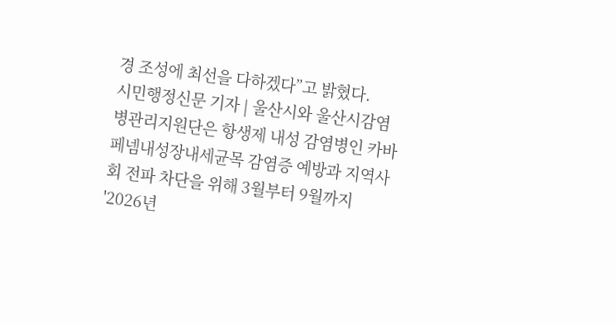경 조성에 최선을 다하겠다”고 밝혔다.
시민행정신문 기자 | 울산시와 울산시감염병관리지원단은 항생제 내성 감염병인 카바페넴내성장내세균목 감염증 예방과 지역사회 전파 차단을 위해 3월부터 9월까지 '2026년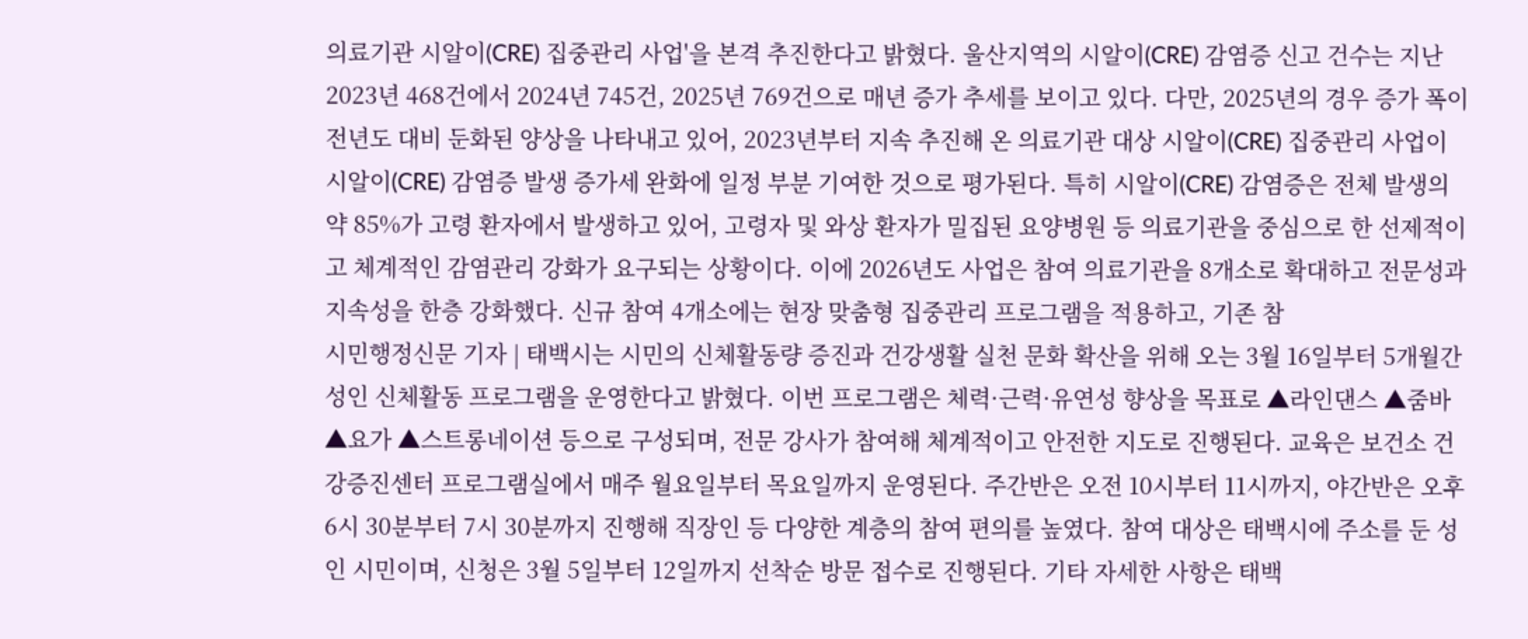의료기관 시알이(CRE) 집중관리 사업'을 본격 추진한다고 밝혔다. 울산지역의 시알이(CRE) 감염증 신고 건수는 지난 2023년 468건에서 2024년 745건, 2025년 769건으로 매년 증가 추세를 보이고 있다. 다만, 2025년의 경우 증가 폭이 전년도 대비 둔화된 양상을 나타내고 있어, 2023년부터 지속 추진해 온 의료기관 대상 시알이(CRE) 집중관리 사업이 시알이(CRE) 감염증 발생 증가세 완화에 일정 부분 기여한 것으로 평가된다. 특히 시알이(CRE) 감염증은 전체 발생의 약 85%가 고령 환자에서 발생하고 있어, 고령자 및 와상 환자가 밀집된 요양병원 등 의료기관을 중심으로 한 선제적이고 체계적인 감염관리 강화가 요구되는 상황이다. 이에 2026년도 사업은 참여 의료기관을 8개소로 확대하고 전문성과 지속성을 한층 강화했다. 신규 참여 4개소에는 현장 맞춤형 집중관리 프로그램을 적용하고, 기존 참
시민행정신문 기자 | 태백시는 시민의 신체활동량 증진과 건강생활 실천 문화 확산을 위해 오는 3월 16일부터 5개월간 성인 신체활동 프로그램을 운영한다고 밝혔다. 이번 프로그램은 체력·근력·유연성 향상을 목표로 ▲라인댄스 ▲줌바 ▲요가 ▲스트롱네이션 등으로 구성되며, 전문 강사가 참여해 체계적이고 안전한 지도로 진행된다. 교육은 보건소 건강증진센터 프로그램실에서 매주 월요일부터 목요일까지 운영된다. 주간반은 오전 10시부터 11시까지, 야간반은 오후 6시 30분부터 7시 30분까지 진행해 직장인 등 다양한 계층의 참여 편의를 높였다. 참여 대상은 태백시에 주소를 둔 성인 시민이며, 신청은 3월 5일부터 12일까지 선착순 방문 접수로 진행된다. 기타 자세한 사항은 태백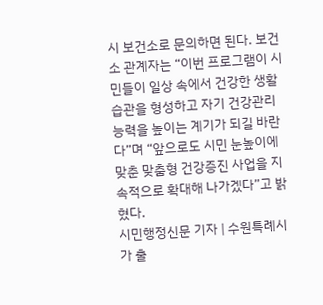시 보건소로 문의하면 된다. 보건소 관계자는 “이번 프로그램이 시민들이 일상 속에서 건강한 생활습관을 형성하고 자기 건강관리 능력을 높이는 계기가 되길 바란다”며 “앞으로도 시민 눈높이에 맞춘 맞춤형 건강증진 사업을 지속적으로 확대해 나가겠다”고 밝혔다.
시민행정신문 기자 | 수원특례시가 출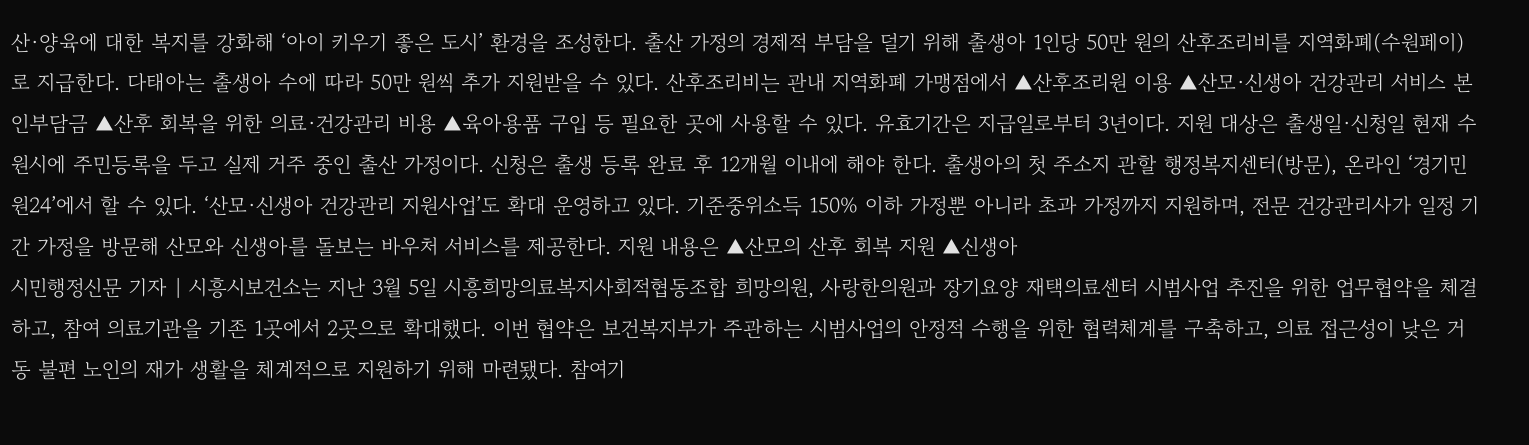산·양육에 대한 복지를 강화해 ‘아이 키우기 좋은 도시’ 환경을 조성한다. 출산 가정의 경제적 부담을 덜기 위해 출생아 1인당 50만 원의 산후조리비를 지역화폐(수원페이)로 지급한다. 다태아는 출생아 수에 따라 50만 원씩 추가 지원받을 수 있다. 산후조리비는 관내 지역화폐 가맹점에서 ▲산후조리원 이용 ▲산모·신생아 건강관리 서비스 본인부담금 ▲산후 회복을 위한 의료·건강관리 비용 ▲육아용품 구입 등 필요한 곳에 사용할 수 있다. 유효기간은 지급일로부터 3년이다. 지원 대상은 출생일·신청일 현재 수원시에 주민등록을 두고 실제 거주 중인 출산 가정이다. 신청은 출생 등록 완료 후 12개월 이내에 해야 한다. 출생아의 첫 주소지 관할 행정복지센터(방문), 온라인 ‘경기민원24’에서 할 수 있다. ‘산모·신생아 건강관리 지원사업’도 확대 운영하고 있다. 기준중위소득 150% 이하 가정뿐 아니라 초과 가정까지 지원하며, 전문 건강관리사가 일정 기간 가정을 방문해 산모와 신생아를 돌보는 바우처 서비스를 제공한다. 지원 내용은 ▲산모의 산후 회복 지원 ▲신생아
시민행정신문 기자 | 시흥시보건소는 지난 3월 5일 시흥희망의료복지사회적협동조합 희망의원, 사랑한의원과 장기요양 재택의료센터 시범사업 추진을 위한 업무협약을 체결하고, 참여 의료기관을 기존 1곳에서 2곳으로 확대했다. 이번 협약은 보건복지부가 주관하는 시범사업의 안정적 수행을 위한 협력체계를 구축하고, 의료 접근성이 낮은 거동 불편 노인의 재가 생활을 체계적으로 지원하기 위해 마련됐다. 참여기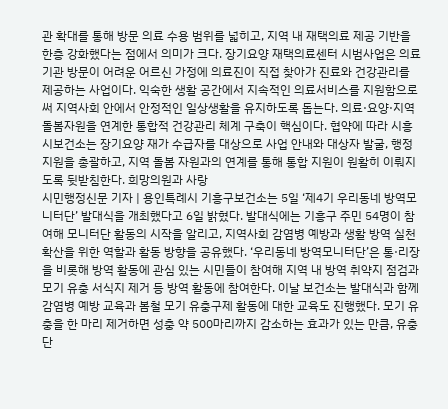관 확대를 통해 방문 의료 수용 범위를 넓히고, 지역 내 재택의료 제공 기반을 한층 강화했다는 점에서 의미가 크다. 장기요양 재택의료센터 시범사업은 의료기관 방문이 어려운 어르신 가정에 의료진이 직접 찾아가 진료와 건강관리를 제공하는 사업이다. 익숙한 생활 공간에서 지속적인 의료서비스를 지원함으로써 지역사회 안에서 안정적인 일상생활을 유지하도록 돕는다. 의료·요양·지역 돌봄자원을 연계한 통합적 건강관리 체계 구축이 핵심이다. 협약에 따라 시흥시보건소는 장기요양 재가 수급자를 대상으로 사업 안내와 대상자 발굴, 행정 지원을 총괄하고, 지역 돌봄 자원과의 연계를 통해 통합 지원이 원활히 이뤄지도록 뒷받침한다. 희망의원과 사랑
시민행정신문 기자 | 용인특례시 기흥구보건소는 5일 ‘제4기 우리동네 방역모니터단’ 발대식을 개최했다고 6일 밝혔다. 발대식에는 기흥구 주민 54명이 참여해 모니터단 활동의 시작을 알리고, 지역사회 감염병 예방과 생활 방역 실천 확산을 위한 역할과 활동 방향을 공유했다. ‘우리동네 방역모니터단’은 통·리장을 비롯해 방역 활동에 관심 있는 시민들이 참여해 지역 내 방역 취약지 점검과 모기 유충 서식지 제거 등 방역 활동에 참여한다. 이날 보건소는 발대식과 함께 감염병 예방 교육과 봄철 모기 유충구제 활동에 대한 교육도 진행했다. 모기 유충을 한 마리 제거하면 성충 약 500마리까지 감소하는 효과가 있는 만큼, 유충 단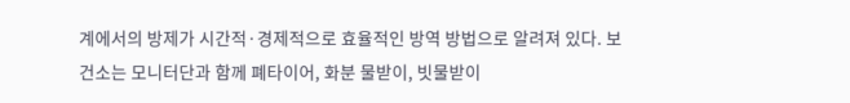계에서의 방제가 시간적·경제적으로 효율적인 방역 방법으로 알려져 있다. 보건소는 모니터단과 함께 폐타이어, 화분 물받이, 빗물받이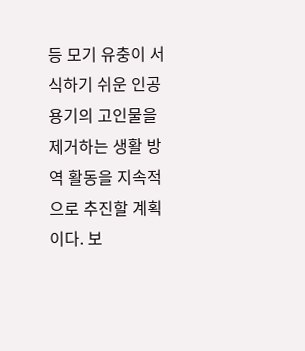등 모기 유충이 서식하기 쉬운 인공 용기의 고인물을 제거하는 생활 방역 활동을 지속적으로 추진할 계획이다. 보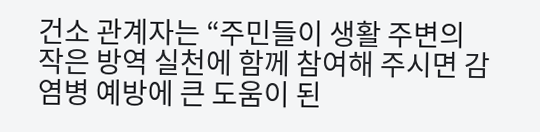건소 관계자는 “주민들이 생활 주변의 작은 방역 실천에 함께 참여해 주시면 감염병 예방에 큰 도움이 된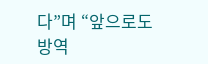다”며 “앞으로도 방역